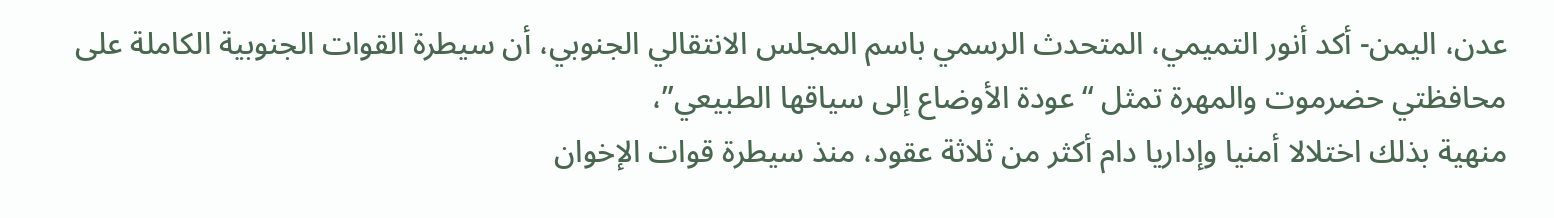عدن، اليمن- أكد أنور التميمي، المتحدث الرسمي باسم المجلس الانتقالي الجنوبي، أن سيطرة القوات الجنوبية الكاملة على محافظتي حضرموت والمهرة تمثل “عودة الأوضاع إلى سياقها الطبيعي”،
منهية بذلك اختلالا أمنيا وإداريا دام أكثر من ثلاثة عقود، منذ سيطرة قوات الإخوان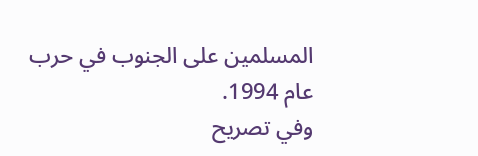المسلمين على الجنوب في حرب عام 1994.
وفي تصريح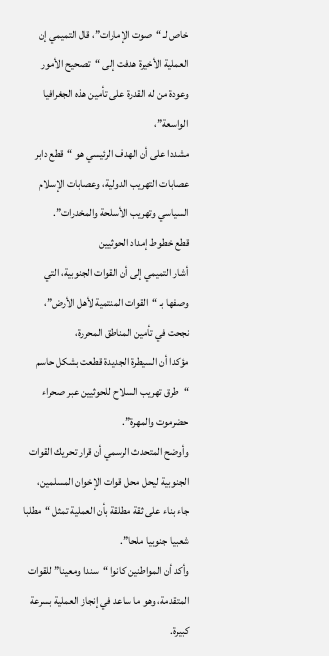خاص لـ “صوت الإمارات”، قال التميمي إن العملية الأخيرة هدفت إلى “تصحيح الأمور وعودة من له القدرة على تأمين هذه الجغرافيا الواسعة”،
مشددا على أن الهدف الرئيسي هو “قطع دابر عصابات التهريب الدولية، وعصابات الإسلام السياسي وتهريب الأسلحة والمخدرات”.
قطع خطوط إمداد الحوثيين
أشار التميمي إلى أن القوات الجنوبية، التي وصفها بـ “القوات المنتمية لأهل الأرض”، نجحت في تأمين المناطق المحررة،
مؤكدا أن السيطرة الجديدة قطعت بشكل حاسم “طرق تهريب السلاح للحوثيين عبر صحراء حضرموت والمهرة”.
وأوضح المتحدث الرسمي أن قرار تحريك القوات الجنوبية ليحل محل قوات الإخوان المسلمين،
جاء بناء على ثقة مطلقة بأن العملية تمثل “مطلبا شعبيا جنوبيا ملحا”.
وأكد أن المواطنين كانوا “سندا ومعينا” للقوات المتقدمة، وهو ما ساعد في إنجاز العملية بسرعة كبيرة.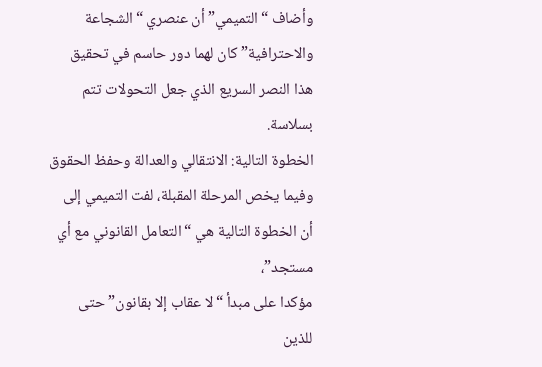وأضاف “التميمي” أن عنصري “الشجاعة والاحترافية” كان لهما دور حاسم في تحقيق هذا النصر السريع الذي جعل التحولات تتم بسلاسة.
الخطوة التالية: الانتقالي والعدالة وحفظ الحقوق
وفيما يخص المرحلة المقبلة، لفت التميمي إلى أن الخطوة التالية هي “التعامل القانوني مع أي مستجد”،
مؤكدا على مبدأ “لا عقاب إلا بقانون” حتى للذين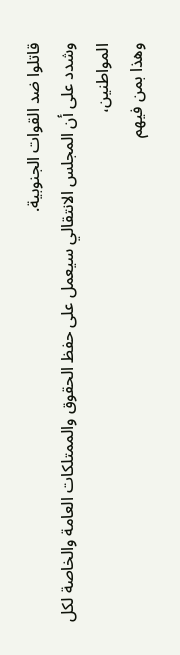قاتلوا ضد القوات الجنوبية.
وشدد على أن المجلس الانتقالي سيعمل على حفظ الحقوق والممتلكات العامة والخاصة لكل المواطنين،
وهذا بمن فيهم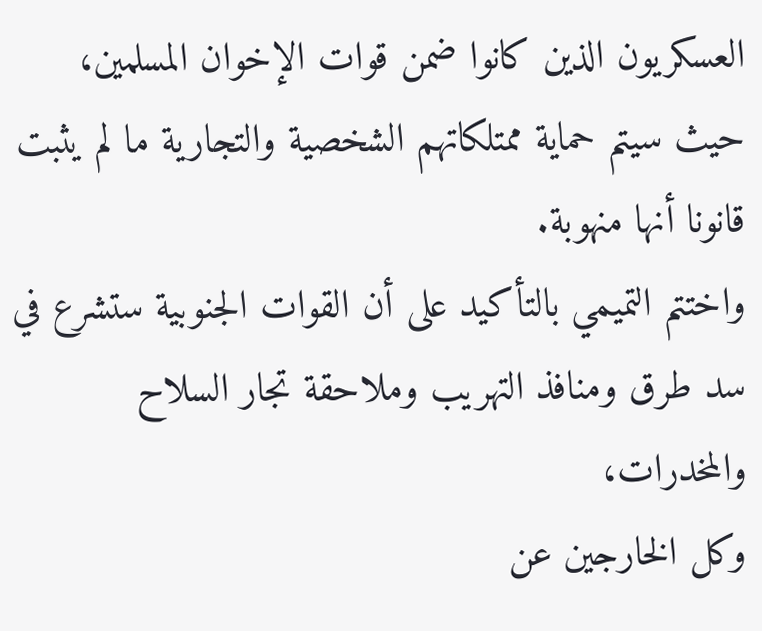العسكريون الذين كانوا ضمن قوات الإخوان المسلمين،
حيث سيتم حماية ممتلكاتهم الشخصية والتجارية ما لم يثبت قانونا أنها منهوبة.
واختتم التميمي بالتأكيد على أن القوات الجنوبية ستشرع في سد طرق ومنافذ التهريب وملاحقة تجار السلاح والمخدرات،
وكل الخارجين عن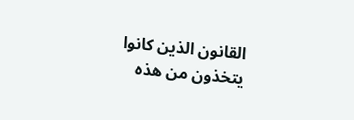القانون الذين كانوا يتخذون من هذه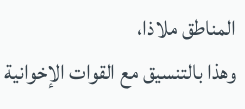المناطق ملاذا،
وهذا بالتنسيق مع القوات الإخوانية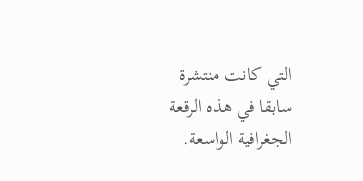التي كانت منتشرة سابقا في هذه الرقعة الجغرافية الواسعة.